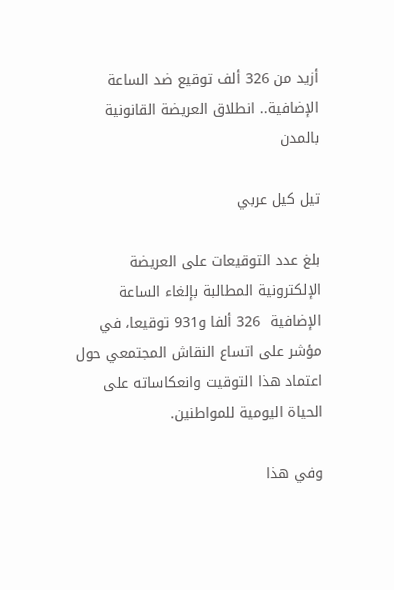أزيد من 326 ألف توقيع ضد الساعة الإضافية.. انطلاق العريضة القانونية بالمدن

تيل كيل عربي

بلغ عدد التوقيعات على العريضة الإلكترونية المطالبة بإلغاء الساعة الإضافية  326 ألفا و931 توقيعا، في مؤشر على اتساع النقاش المجتمعي حول اعتماد هذا التوقيت وانعكاساته على الحياة اليومية للمواطنين.

وفي هذا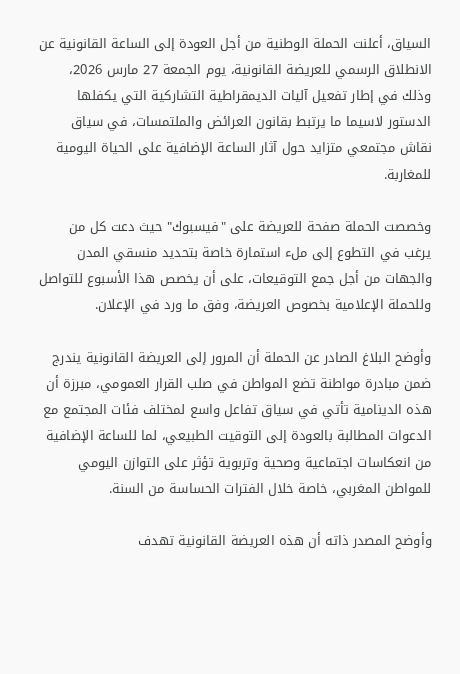السياق، أعلنت الحملة الوطنية من أجل العودة إلى الساعة القانونية عن الانطلاق الرسمي للعريضة القانونية، يوم الجمعة 27 مارس 2026، وذلك في إطار تفعيل آليات الديمقراطية التشاركية التي يكفلها الدستور لاسيما ما يرتبط بقانون العرائض والملتمسات، في سياق نقاش مجتمعي متزايد حول آثار الساعة الإضافية على الحياة اليومية للمغاربة.

وخصصت الحملة صفحة للعريضة على "فيسبوك" حيث دعت كل من يرغب في التطوع إلى ملء استمارة خاصة بتحديد منسقي المدن والجهات من أجل جمع التوقيعات، على أن يخصص هذا الأسبوع للتواصل وللحملة الإعلامية بخصوص العريضة، وفق ما ورد في الإعلان.

وأوضح البلاغ الصادر عن الحملة أن المرور إلى العريضة القانونية يندرج ضمن مبادرة مواطنة تضع المواطن في صلب القرار العمومي، مبرزة أن هذه الدينامية تأتي في سياق تفاعل واسع لمختلف فئات المجتمع مع الدعوات المطالبة بالعودة إلى التوقيت الطبيعي، لما للساعة الإضافية من انعكاسات اجتماعية وصحية وتربوية تؤثر على التوازن اليومي للمواطن المغربي، خاصة خلال الفترات الحساسة من السنة.

وأوضح المصدر ذاته أن هذه العريضة القانونية تهدف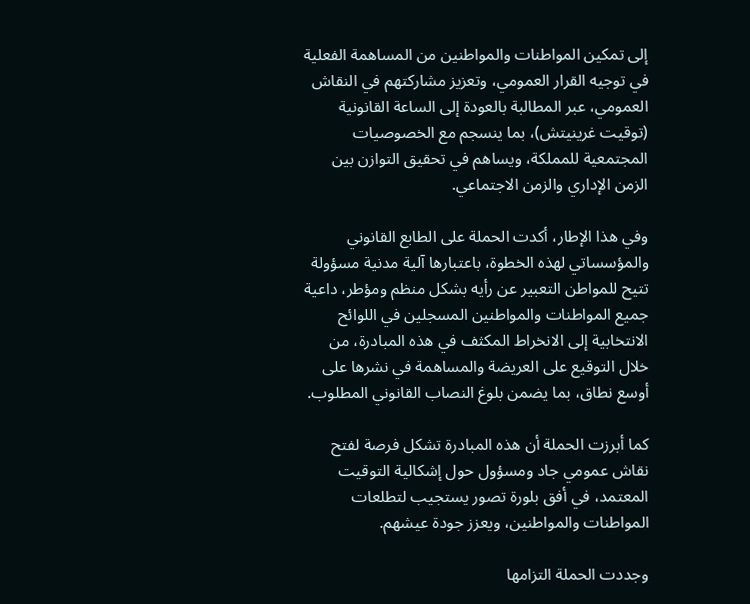إلى تمكين المواطنات والمواطنين من المساهمة الفعلية في توجيه القرار العمومي، وتعزيز مشاركتهم في النقاش العمومي، عبر المطالبة بالعودة إلى الساعة القانونية (توقيت غرينيتش)، بما ينسجم مع الخصوصيات المجتمعية للمملكة، ويساهم في تحقيق التوازن بين الزمن الإداري والزمن الاجتماعي.

وفي هذا الإطار، أكدت الحملة على الطابع القانوني والمؤسساتي لهذه الخطوة، باعتبارها آلية مدنية مسؤولة تتيح للمواطن التعبير عن رأيه بشكل منظم ومؤطر، داعية جميع المواطنات والمواطنين المسجلين في اللوائح الانتخابية إلى الانخراط المكثف في هذه المبادرة، من خلال التوقيع على العريضة والمساهمة في نشرها على أوسع نطاق، بما يضمن بلوغ النصاب القانوني المطلوب.

كما أبرزت الحملة أن هذه المبادرة تشكل فرصة لفتح نقاش عمومي جاد ومسؤول حول إشكالية التوقيت المعتمد، في أفق بلورة تصور يستجيب لتطلعات المواطنات والمواطنين، ويعزز جودة عيشهم.

وجددت الحملة التزامها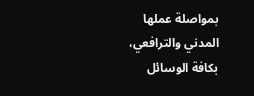بمواصلة عملها المدني والترافعي، بكافة الوسائل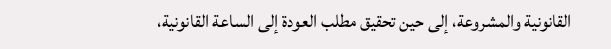القانونية والمشروعة، إلى حين تحقيق مطلب العودة إلى الساعة القانونية،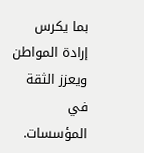بما يكرس إرادة المواطن ويعزز الثقة في المؤسسات.